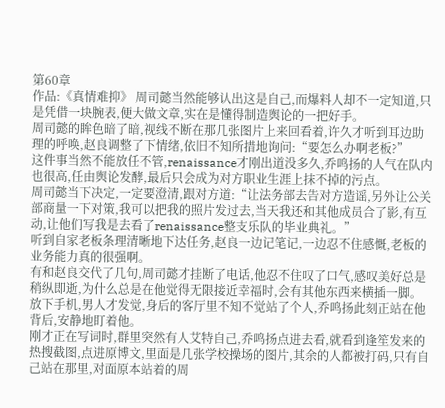第60章
作品:《真情难抑》 周司懿当然能够认出这是自己,而爆料人却不一定知道,只是凭借一块腕表,便大做文章,实在是懂得制造舆论的一把好手。
周司懿的眸色暗了暗,视线不断在那几张图片上来回看着,许久才听到耳边助理的呼唤,赵良调整了下情绪,依旧不知所措地询问:“要怎么办啊老板?”
这件事当然不能放任不管,renaissance才刚出道没多久,乔鸣扬的人气在队内也很高,任由舆论发酵,最后只会成为对方职业生涯上抹不掉的污点。
周司懿当下决定,一定要澄清,跟对方道:“让法务部去告对方造谣,另外让公关部商量一下对策,我可以把我的照片发过去,当天我还和其他成员合了影,有互动,让他们写我是去看了renaissance整支乐队的毕业典礼。”
听到自家老板条理清晰地下达任务,赵良一边记笔记,一边忍不住感慨,老板的业务能力真的很强啊。
有和赵良交代了几句,周司懿才挂断了电话,他忍不住叹了口气,感叹美好总是稍纵即逝,为什么总是在他觉得无限接近幸福时,会有其他东西来横插一脚。
放下手机,男人才发觉,身后的客厅里不知不觉站了个人,乔鸣扬此刻正站在他背后,安静地盯着他。
刚才正在写词时,群里突然有人艾特自己,乔鸣扬点进去看,就看到逢笙发来的热搜截图,点进原博文,里面是几张学校操场的图片,其余的人都被打码,只有自己站在那里,对面原本站着的周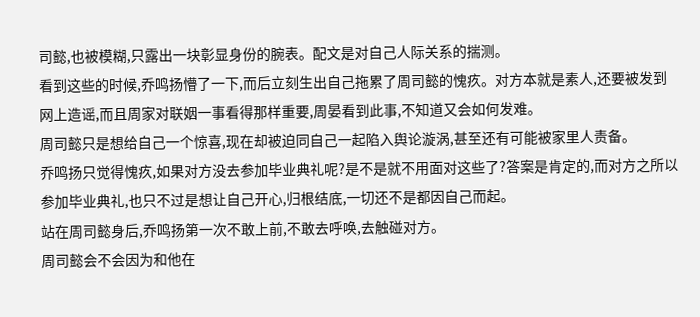司懿,也被模糊,只露出一块彰显身份的腕表。配文是对自己人际关系的揣测。
看到这些的时候,乔鸣扬懵了一下,而后立刻生出自己拖累了周司懿的愧疚。对方本就是素人,还要被发到网上造谣,而且周家对联姻一事看得那样重要,周晏看到此事,不知道又会如何发难。
周司懿只是想给自己一个惊喜,现在却被迫同自己一起陷入舆论漩涡,甚至还有可能被家里人责备。
乔鸣扬只觉得愧疚,如果对方没去参加毕业典礼呢?是不是就不用面对这些了?答案是肯定的,而对方之所以参加毕业典礼,也只不过是想让自己开心,归根结底,一切还不是都因自己而起。
站在周司懿身后,乔鸣扬第一次不敢上前,不敢去呼唤,去触碰对方。
周司懿会不会因为和他在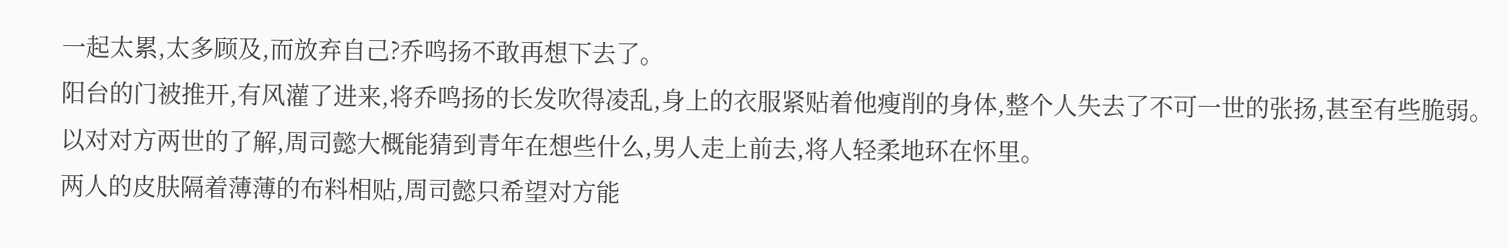一起太累,太多顾及,而放弃自己?乔鸣扬不敢再想下去了。
阳台的门被推开,有风灌了进来,将乔鸣扬的长发吹得凌乱,身上的衣服紧贴着他瘦削的身体,整个人失去了不可一世的张扬,甚至有些脆弱。
以对对方两世的了解,周司懿大概能猜到青年在想些什么,男人走上前去,将人轻柔地环在怀里。
两人的皮肤隔着薄薄的布料相贴,周司懿只希望对方能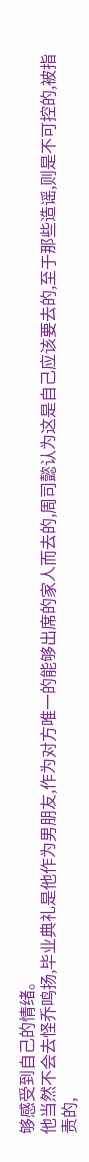够感受到自己的情绪。
他当然不会去怪乔鸣扬,毕业典礼是他作为男朋友,作为对方唯一的能够出席的家人而去的,周司懿认为这是自己应该要去的,至于那些造谣,则是不可控的,被指责的,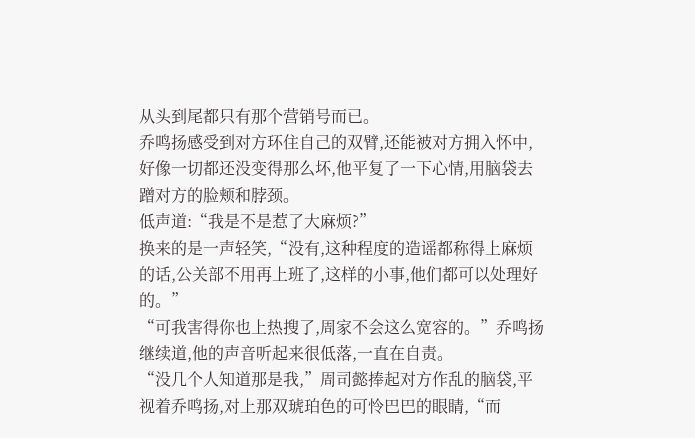从头到尾都只有那个营销号而已。
乔鸣扬感受到对方环住自己的双臂,还能被对方拥入怀中,好像一切都还没变得那么坏,他平复了一下心情,用脑袋去蹭对方的脸颊和脖颈。
低声道:“我是不是惹了大麻烦?”
换来的是一声轻笑,“没有,这种程度的造谣都称得上麻烦的话,公关部不用再上班了,这样的小事,他们都可以处理好的。”
“可我害得你也上热搜了,周家不会这么宽容的。”乔鸣扬继续道,他的声音听起来很低落,一直在自责。
“没几个人知道那是我,”周司懿捧起对方作乱的脑袋,平视着乔鸣扬,对上那双琥珀色的可怜巴巴的眼睛,“而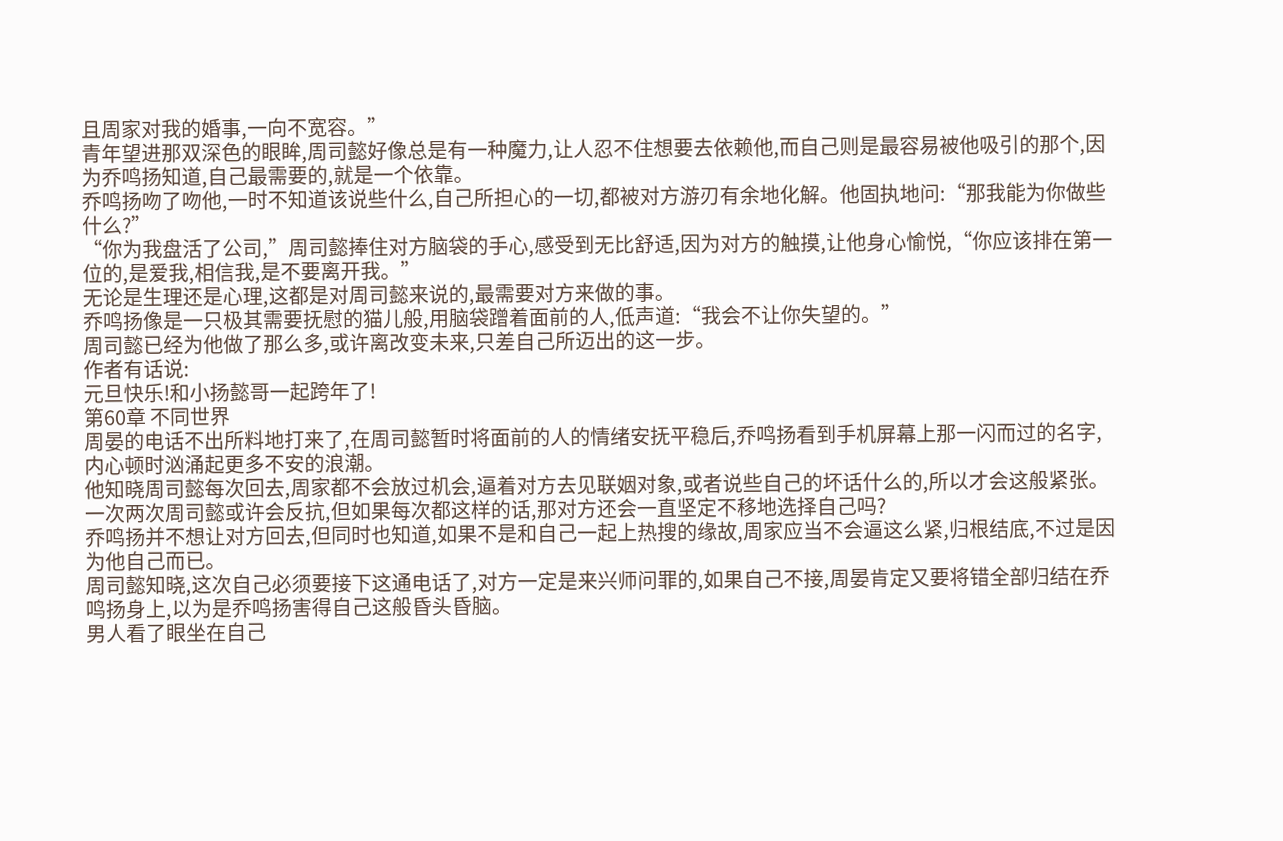且周家对我的婚事,一向不宽容。”
青年望进那双深色的眼眸,周司懿好像总是有一种魔力,让人忍不住想要去依赖他,而自己则是最容易被他吸引的那个,因为乔鸣扬知道,自己最需要的,就是一个依靠。
乔鸣扬吻了吻他,一时不知道该说些什么,自己所担心的一切,都被对方游刃有余地化解。他固执地问:“那我能为你做些什么?”
“你为我盘活了公司,”周司懿捧住对方脑袋的手心,感受到无比舒适,因为对方的触摸,让他身心愉悦,“你应该排在第一位的,是爱我,相信我,是不要离开我。”
无论是生理还是心理,这都是对周司懿来说的,最需要对方来做的事。
乔鸣扬像是一只极其需要抚慰的猫儿般,用脑袋蹭着面前的人,低声道:“我会不让你失望的。”
周司懿已经为他做了那么多,或许离改变未来,只差自己所迈出的这一步。
作者有话说:
元旦快乐!和小扬懿哥一起跨年了!
第60章 不同世界
周晏的电话不出所料地打来了,在周司懿暂时将面前的人的情绪安抚平稳后,乔鸣扬看到手机屏幕上那一闪而过的名字,内心顿时汹涌起更多不安的浪潮。
他知晓周司懿每次回去,周家都不会放过机会,逼着对方去见联姻对象,或者说些自己的坏话什么的,所以才会这般紧张。一次两次周司懿或许会反抗,但如果每次都这样的话,那对方还会一直坚定不移地选择自己吗?
乔鸣扬并不想让对方回去,但同时也知道,如果不是和自己一起上热搜的缘故,周家应当不会逼这么紧,归根结底,不过是因为他自己而已。
周司懿知晓,这次自己必须要接下这通电话了,对方一定是来兴师问罪的,如果自己不接,周晏肯定又要将错全部归结在乔鸣扬身上,以为是乔鸣扬害得自己这般昏头昏脑。
男人看了眼坐在自己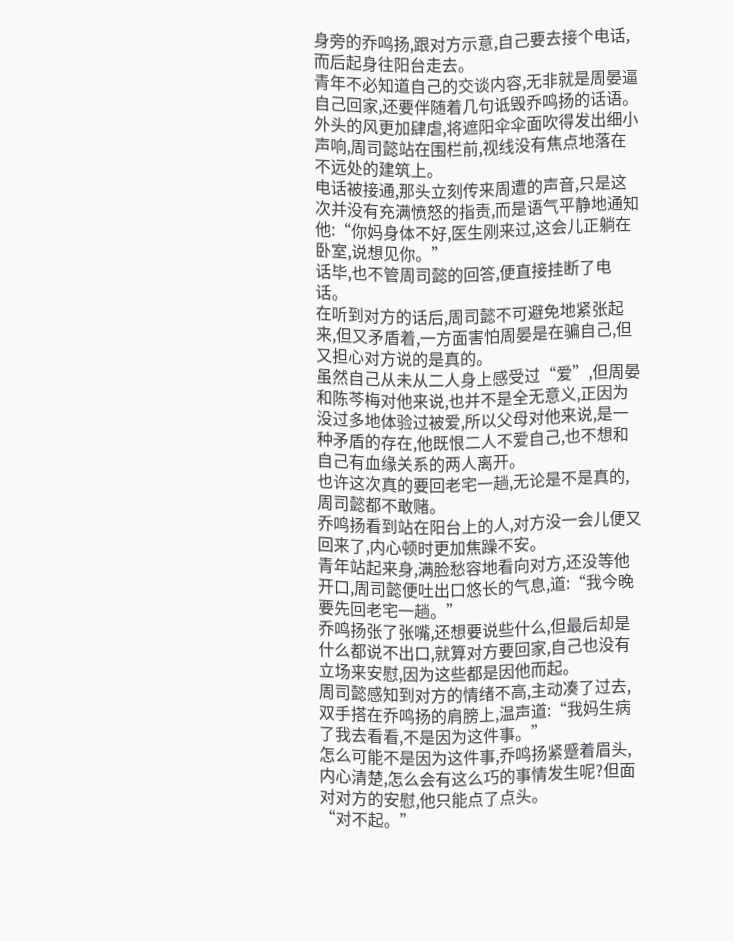身旁的乔鸣扬,跟对方示意,自己要去接个电话,而后起身往阳台走去。
青年不必知道自己的交谈内容,无非就是周晏逼自己回家,还要伴随着几句诋毁乔鸣扬的话语。
外头的风更加肆虐,将遮阳伞伞面吹得发出细小声响,周司懿站在围栏前,视线没有焦点地落在不远处的建筑上。
电话被接通,那头立刻传来周遭的声音,只是这次并没有充满愤怒的指责,而是语气平静地通知他:“你妈身体不好,医生刚来过,这会儿正躺在卧室,说想见你。”
话毕,也不管周司懿的回答,便直接挂断了电话。
在听到对方的话后,周司懿不可避免地紧张起来,但又矛盾着,一方面害怕周晏是在骗自己,但又担心对方说的是真的。
虽然自己从未从二人身上感受过“爱”,但周晏和陈芩梅对他来说,也并不是全无意义,正因为没过多地体验过被爱,所以父母对他来说,是一种矛盾的存在,他既恨二人不爱自己,也不想和自己有血缘关系的两人离开。
也许这次真的要回老宅一趟,无论是不是真的,周司懿都不敢赌。
乔鸣扬看到站在阳台上的人,对方没一会儿便又回来了,内心顿时更加焦躁不安。
青年站起来身,满脸愁容地看向对方,还没等他开口,周司懿便吐出口悠长的气息,道:“我今晚要先回老宅一趟。”
乔鸣扬张了张嘴,还想要说些什么,但最后却是什么都说不出口,就算对方要回家,自己也没有立场来安慰,因为这些都是因他而起。
周司懿感知到对方的情绪不高,主动凑了过去,双手搭在乔鸣扬的肩膀上,温声道:“我妈生病了我去看看,不是因为这件事。”
怎么可能不是因为这件事,乔鸣扬紧蹙着眉头,内心清楚,怎么会有这么巧的事情发生呢?但面对对方的安慰,他只能点了点头。
“对不起。”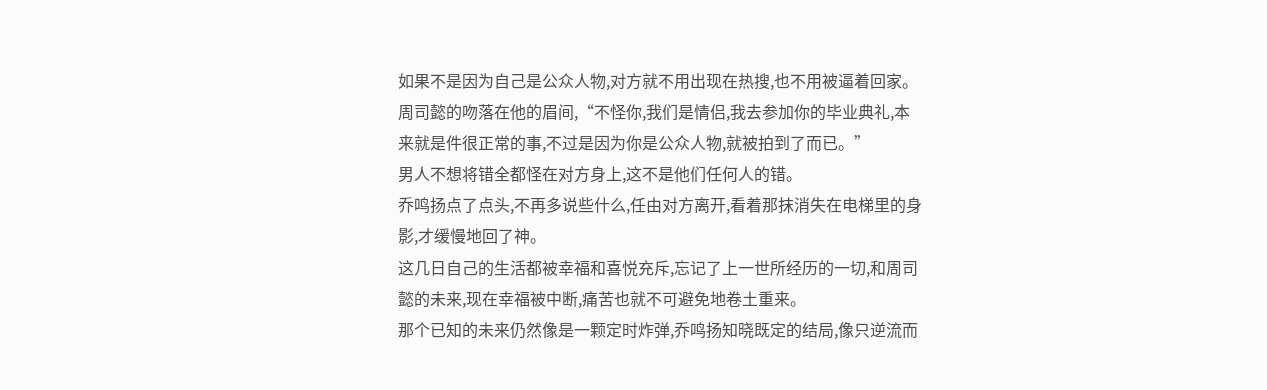如果不是因为自己是公众人物,对方就不用出现在热搜,也不用被逼着回家。
周司懿的吻落在他的眉间,“不怪你,我们是情侣,我去参加你的毕业典礼,本来就是件很正常的事,不过是因为你是公众人物,就被拍到了而已。”
男人不想将错全都怪在对方身上,这不是他们任何人的错。
乔鸣扬点了点头,不再多说些什么,任由对方离开,看着那抹消失在电梯里的身影,才缓慢地回了神。
这几日自己的生活都被幸福和喜悦充斥,忘记了上一世所经历的一切,和周司懿的未来,现在幸福被中断,痛苦也就不可避免地卷土重来。
那个已知的未来仍然像是一颗定时炸弹,乔鸣扬知晓既定的结局,像只逆流而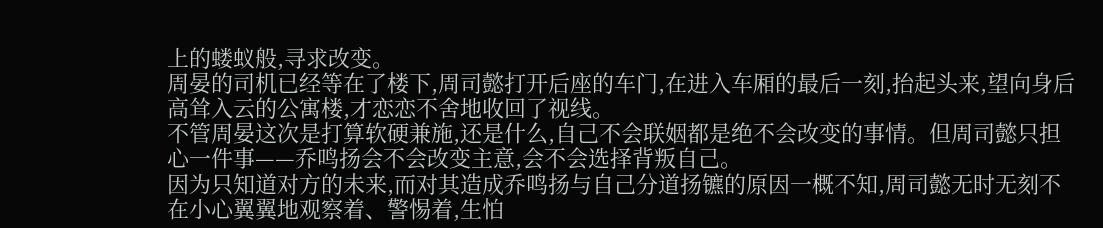上的蝼蚁般,寻求改变。
周晏的司机已经等在了楼下,周司懿打开后座的车门,在进入车厢的最后一刻,抬起头来,望向身后高耸入云的公寓楼,才恋恋不舍地收回了视线。
不管周晏这次是打算软硬兼施,还是什么,自己不会联姻都是绝不会改变的事情。但周司懿只担心一件事——乔鸣扬会不会改变主意,会不会选择背叛自己。
因为只知道对方的未来,而对其造成乔鸣扬与自己分道扬镳的原因一概不知,周司懿无时无刻不在小心翼翼地观察着、警惕着,生怕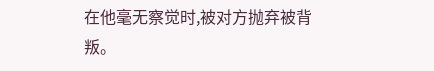在他毫无察觉时,被对方抛弃被背叛。